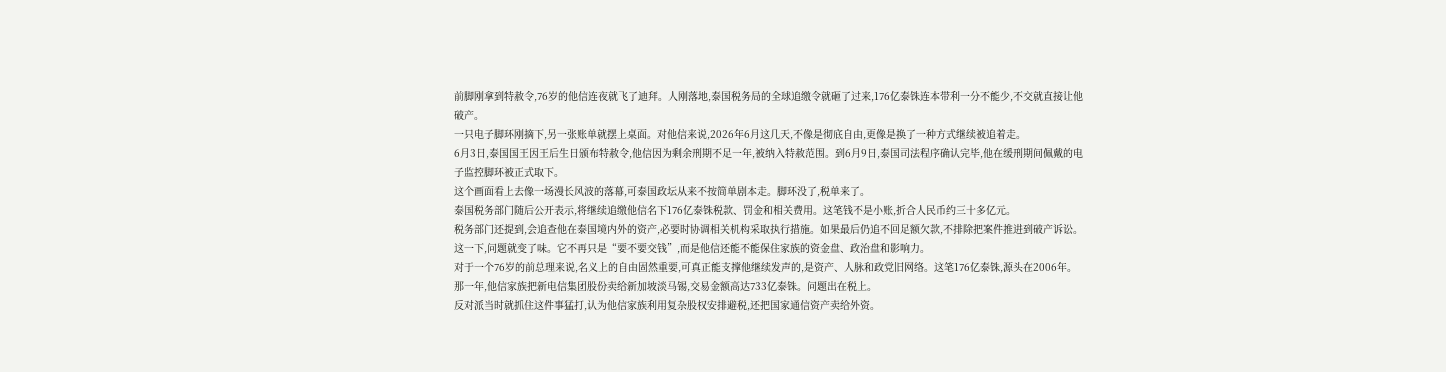前脚刚拿到特赦令,76岁的他信连夜就飞了迪拜。人刚落地,泰国税务局的全球追缴令就砸了过来,176亿泰铢连本带利一分不能少,不交就直接让他破产。
一只电子脚环刚摘下,另一张账单就摆上桌面。对他信来说,2026年6月这几天,不像是彻底自由,更像是换了一种方式继续被追着走。
6月3日,泰国国王因王后生日颁布特赦令,他信因为剩余刑期不足一年,被纳入特赦范围。到6月9日,泰国司法程序确认完毕,他在缓刑期间佩戴的电子监控脚环被正式取下。
这个画面看上去像一场漫长风波的落幕,可泰国政坛从来不按简单剧本走。脚环没了,税单来了。
泰国税务部门随后公开表示,将继续追缴他信名下176亿泰铢税款、罚金和相关费用。这笔钱不是小账,折合人民币约三十多亿元。
税务部门还提到,会追查他在泰国境内外的资产,必要时协调相关机构采取执行措施。如果最后仍追不回足额欠款,不排除把案件推进到破产诉讼。
这一下,问题就变了味。它不再只是“要不要交钱”,而是他信还能不能保住家族的资金盘、政治盘和影响力。
对于一个76岁的前总理来说,名义上的自由固然重要,可真正能支撑他继续发声的,是资产、人脉和政党旧网络。这笔176亿泰铢,源头在2006年。
那一年,他信家族把新电信集团股份卖给新加坡淡马锡,交易金额高达733亿泰铢。问题出在税上。
反对派当时就抓住这件事猛打,认为他信家族利用复杂股权安排避税,还把国家通信资产卖给外资。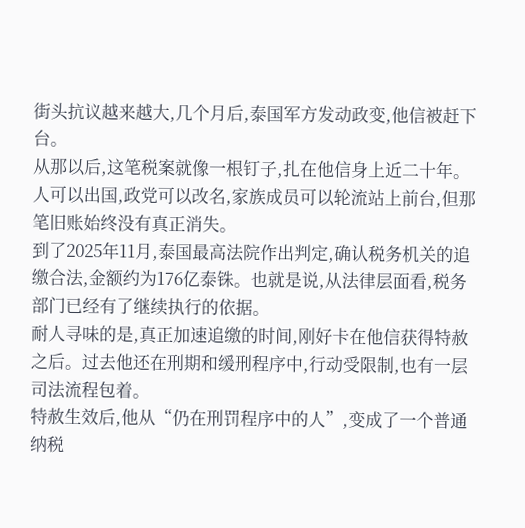街头抗议越来越大,几个月后,泰国军方发动政变,他信被赶下台。
从那以后,这笔税案就像一根钉子,扎在他信身上近二十年。人可以出国,政党可以改名,家族成员可以轮流站上前台,但那笔旧账始终没有真正消失。
到了2025年11月,泰国最高法院作出判定,确认税务机关的追缴合法,金额约为176亿泰铢。也就是说,从法律层面看,税务部门已经有了继续执行的依据。
耐人寻味的是,真正加速追缴的时间,刚好卡在他信获得特赦之后。过去他还在刑期和缓刑程序中,行动受限制,也有一层司法流程包着。
特赦生效后,他从“仍在刑罚程序中的人”,变成了一个普通纳税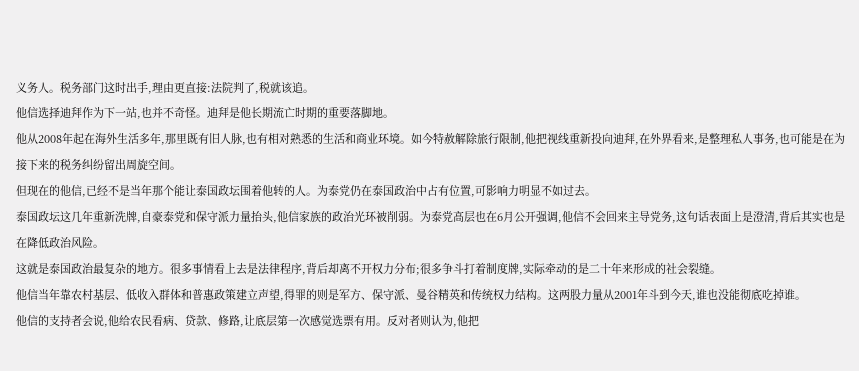义务人。税务部门这时出手,理由更直接:法院判了,税就该追。
他信选择迪拜作为下一站,也并不奇怪。迪拜是他长期流亡时期的重要落脚地。
他从2008年起在海外生活多年,那里既有旧人脉,也有相对熟悉的生活和商业环境。如今特赦解除旅行限制,他把视线重新投向迪拜,在外界看来,是整理私人事务,也可能是在为接下来的税务纠纷留出周旋空间。
但现在的他信,已经不是当年那个能让泰国政坛围着他转的人。为泰党仍在泰国政治中占有位置,可影响力明显不如过去。
泰国政坛这几年重新洗牌,自豪泰党和保守派力量抬头,他信家族的政治光环被削弱。为泰党高层也在6月公开强调,他信不会回来主导党务,这句话表面上是澄清,背后其实也是在降低政治风险。
这就是泰国政治最复杂的地方。很多事情看上去是法律程序,背后却离不开权力分布;很多争斗打着制度牌,实际牵动的是二十年来形成的社会裂缝。
他信当年靠农村基层、低收入群体和普惠政策建立声望,得罪的则是军方、保守派、曼谷精英和传统权力结构。这两股力量从2001年斗到今天,谁也没能彻底吃掉谁。
他信的支持者会说,他给农民看病、贷款、修路,让底层第一次感觉选票有用。反对者则认为,他把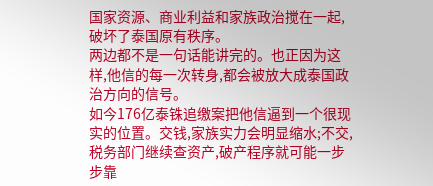国家资源、商业利益和家族政治搅在一起,破坏了泰国原有秩序。
两边都不是一句话能讲完的。也正因为这样,他信的每一次转身,都会被放大成泰国政治方向的信号。
如今176亿泰铢追缴案把他信逼到一个很现实的位置。交钱,家族实力会明显缩水;不交,税务部门继续查资产,破产程序就可能一步步靠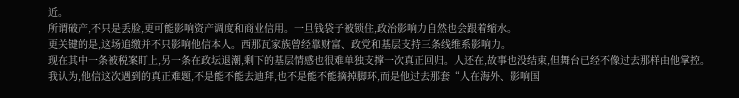近。
所谓破产,不只是丢脸,更可能影响资产调度和商业信用。一旦钱袋子被锁住,政治影响力自然也会跟着缩水。
更关键的是,这场追缴并不只影响他信本人。西那瓦家族曾经靠财富、政党和基层支持三条线维系影响力。
现在其中一条被税案盯上,另一条在政坛退潮,剩下的基层情感也很难单独支撑一次真正回归。人还在,故事也没结束,但舞台已经不像过去那样由他掌控。
我认为,他信这次遇到的真正难题,不是能不能去迪拜,也不是能不能摘掉脚环,而是他过去那套“人在海外、影响国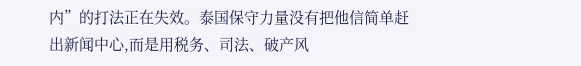内”的打法正在失效。泰国保守力量没有把他信简单赶出新闻中心,而是用税务、司法、破产风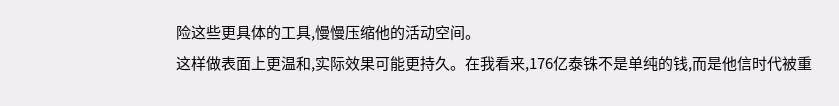险这些更具体的工具,慢慢压缩他的活动空间。
这样做表面上更温和,实际效果可能更持久。在我看来,176亿泰铢不是单纯的钱,而是他信时代被重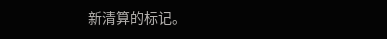新清算的标记。